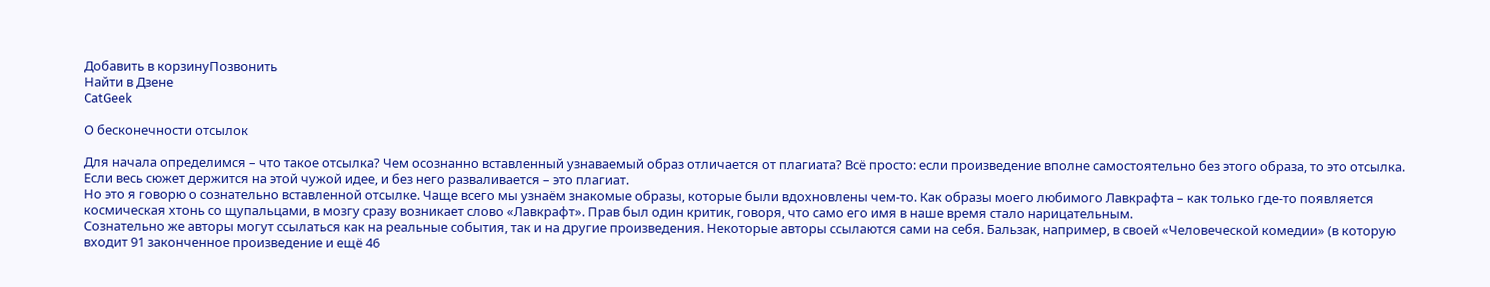Добавить в корзинуПозвонить
Найти в Дзене
CatGeek

О бесконечности отсылок

Для начала определимся – что такое отсылка? Чем осознанно вставленный узнаваемый образ отличается от плагиата? Всё просто: если произведение вполне самостоятельно без этого образа, то это отсылка. Если весь сюжет держится на этой чужой идее, и без него разваливается – это плагиат.
Но это я говорю о сознательно вставленной отсылке. Чаще всего мы узнаём знакомые образы, которые были вдохновлены чем-то. Как образы моего любимого Лавкрафта – как только где-то появляется космическая хтонь со щупальцами, в мозгу сразу возникает слово «Лавкрафт». Прав был один критик, говоря, что само его имя в наше время стало нарицательным.
Сознательно же авторы могут ссылаться как на реальные события, так и на другие произведения. Некоторые авторы ссылаются сами на себя. Бальзак, например, в своей «Человеческой комедии» (в которую входит 91 законченное произведение и ещё 46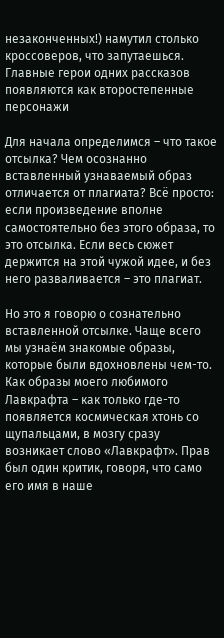незаконченных!) намутил столько кроссоверов, что запутаешься. Главные герои одних рассказов появляются как второстепенные персонажи

Для начала определимся – что такое отсылка? Чем осознанно вставленный узнаваемый образ отличается от плагиата? Всё просто: если произведение вполне самостоятельно без этого образа, то это отсылка. Если весь сюжет держится на этой чужой идее, и без него разваливается – это плагиат.

Но это я говорю о сознательно вставленной отсылке. Чаще всего мы узнаём знакомые образы, которые были вдохновлены чем-то. Как образы моего любимого Лавкрафта – как только где-то появляется космическая хтонь со щупальцами, в мозгу сразу возникает слово «Лавкрафт». Прав был один критик, говоря, что само его имя в наше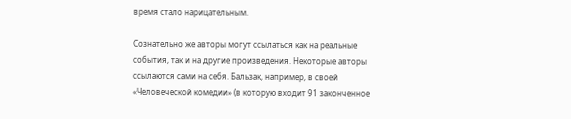время стало нарицательным.

Сознательно же авторы могут ссылаться как на реальные события, так и на другие произведения. Некоторые авторы ссылаются сами на себя. Бальзак, например, в своей «Человеческой комедии» (в которую входит 91 законченное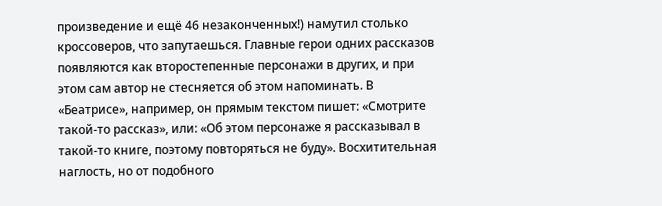произведение и ещё 46 незаконченных!) намутил столько кроссоверов, что запутаешься. Главные герои одних рассказов появляются как второстепенные персонажи в других, и при этом сам автор не стесняется об этом напоминать. В «Беатрисе», например, он прямым текстом пишет: «Смотрите такой-то рассказ», или: «Об этом персонаже я рассказывал в такой-то книге, поэтому повторяться не буду». Восхитительная наглость, но от подобного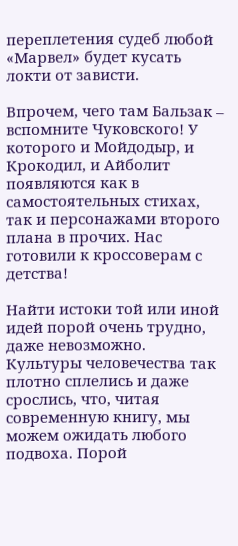переплетения судеб любой «Марвел» будет кусать локти от зависти.

Впрочем, чего там Бальзак – вспомните Чуковского! У которого и Мойдодыр, и Крокодил, и Айболит появляются как в самостоятельных стихах, так и персонажами второго плана в прочих. Нас готовили к кроссоверам с детства!

Найти истоки той или иной идей порой очень трудно, даже невозможно. Культуры человечества так плотно сплелись и даже срослись, что, читая современную книгу, мы можем ожидать любого подвоха. Порой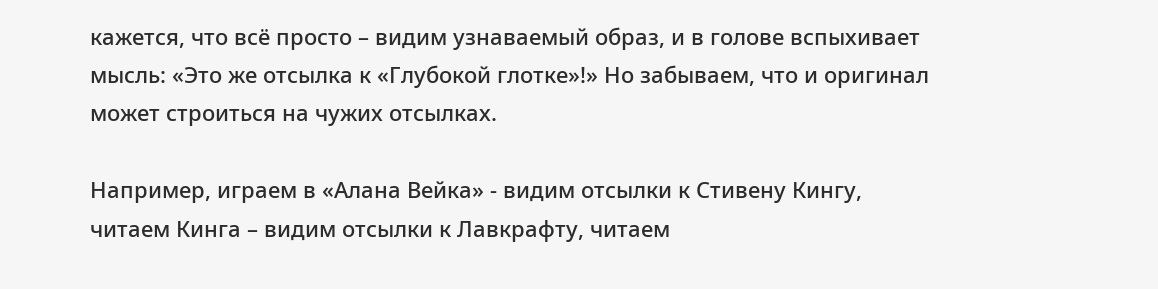кажется, что всё просто – видим узнаваемый образ, и в голове вспыхивает мысль: «Это же отсылка к «Глубокой глотке»!» Но забываем, что и оригинал может строиться на чужих отсылках.

Например, играем в «Алана Вейка» - видим отсылки к Стивену Кингу, читаем Кинга – видим отсылки к Лавкрафту, читаем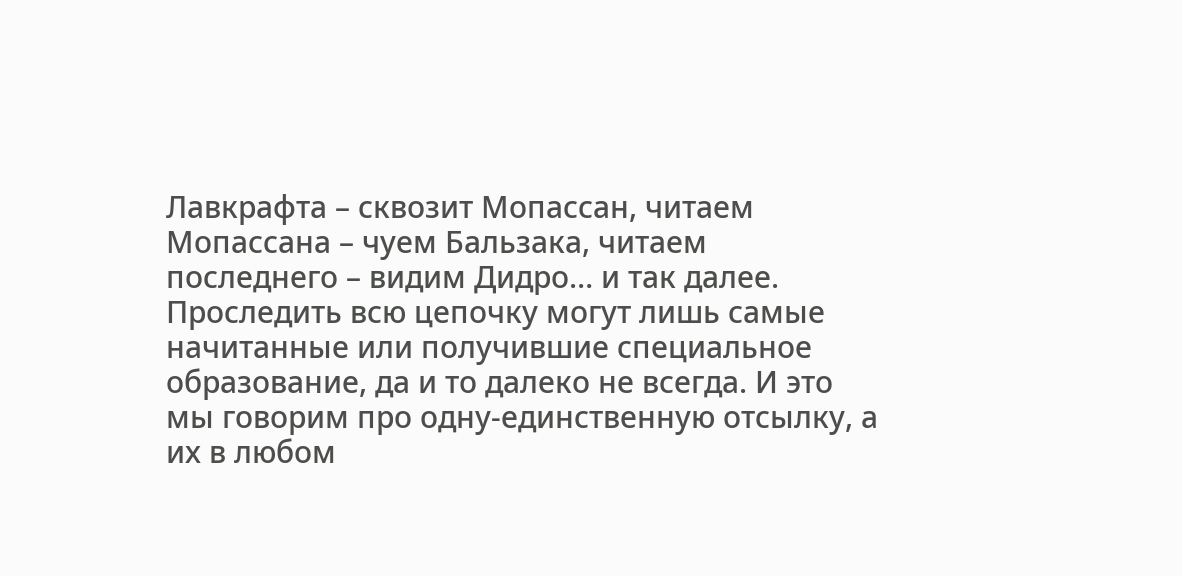Лавкрафта – сквозит Мопассан, читаем Мопассана – чуем Бальзака, читаем последнего – видим Дидро… и так далее. Проследить всю цепочку могут лишь самые начитанные или получившие специальное образование, да и то далеко не всегда. И это мы говорим про одну-единственную отсылку, а их в любом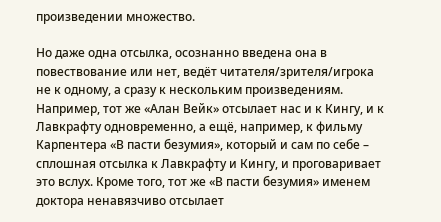произведении множество.

Но даже одна отсылка, осознанно введена она в повествование или нет, ведёт читателя/зрителя/игрока не к одному, а сразу к нескольким произведениям. Например, тот же «Алан Вейк» отсылает нас и к Кингу, и к Лавкрафту одновременно, а ещё, например, к фильму Карпентера «В пасти безумия», который и сам по себе – сплошная отсылка к Лавкрафту и Кингу, и проговаривает это вслух. Кроме того, тот же «В пасти безумия» именем доктора ненавязчиво отсылает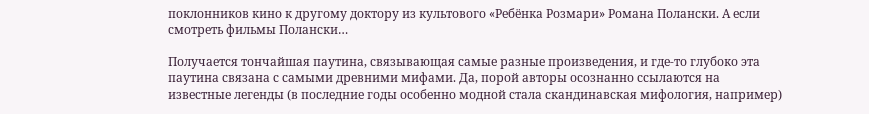поклонников кино к другому доктору из культового «Ребёнка Розмари» Романа Полански. А если смотреть фильмы Полански…

Получается тончайшая паутина, связывающая самые разные произведения, и где-то глубоко эта паутина связана с самыми древними мифами. Да, порой авторы осознанно ссылаются на известные легенды (в последние годы особенно модной стала скандинавская мифология, например)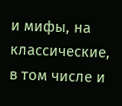и мифы, на классические, в том числе и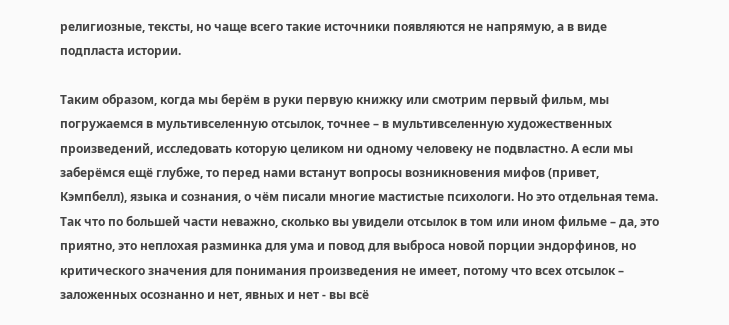религиозные, тексты, но чаще всего такие источники появляются не напрямую, а в виде подпласта истории.

Таким образом, когда мы берём в руки первую книжку или смотрим первый фильм, мы погружаемся в мультивселенную отсылок, точнее – в мультивселенную художественных произведений, исследовать которую целиком ни одному человеку не подвластно. А если мы заберёмся ещё глубже, то перед нами встанут вопросы возникновения мифов (привет, Кэмпбелл), языка и сознания, о чём писали многие мастистые психологи. Но это отдельная тема. Так что по большей части неважно, сколько вы увидели отсылок в том или ином фильме – да, это приятно, это неплохая разминка для ума и повод для выброса новой порции эндорфинов, но критического значения для понимания произведения не имеет, потому что всех отсылок – заложенных осознанно и нет, явных и нет - вы всё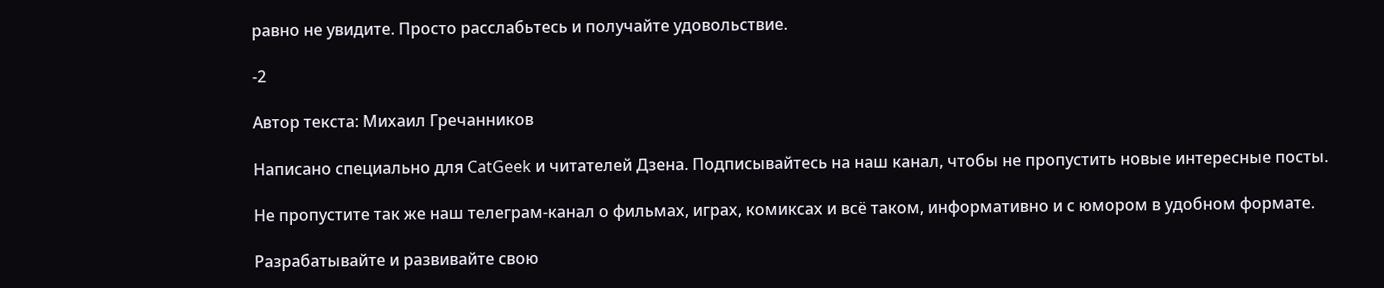равно не увидите. Просто расслабьтесь и получайте удовольствие.

-2

Автор текста: Михаил Гречанников

Написано специально для CatGeek и читателей Дзена. Подписывайтесь на наш канал, чтобы не пропустить новые интересные посты.

Не пропустите так же наш телеграм-канал о фильмах, играх, комиксах и всё таком, информативно и с юмором в удобном формате.

Разрабатывайте и развивайте свою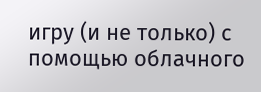игру (и не только) с помощью облачного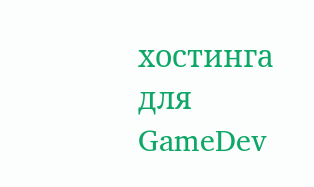хостинга для GameDev